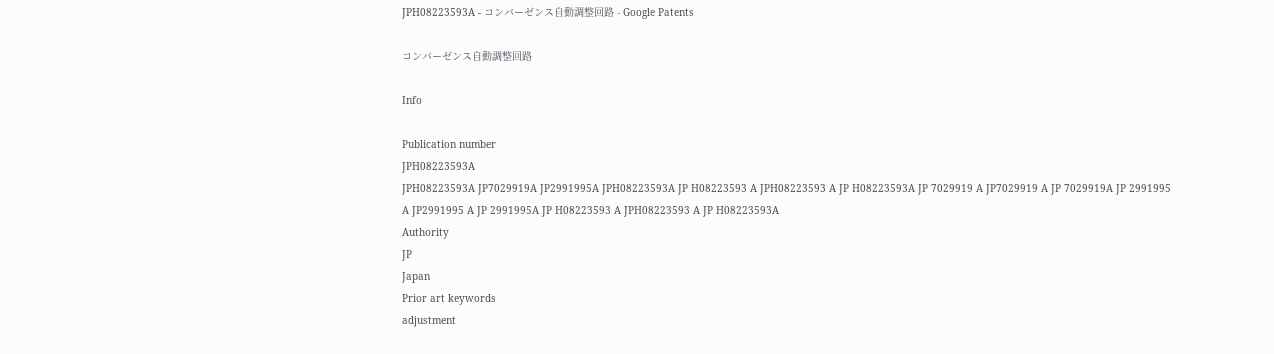JPH08223593A - コンバーゼンス自動調整回路 - Google Patents

コンバーゼンス自動調整回路

Info

Publication number
JPH08223593A
JPH08223593A JP7029919A JP2991995A JPH08223593A JP H08223593 A JPH08223593 A JP H08223593A JP 7029919 A JP7029919 A JP 7029919A JP 2991995 A JP2991995 A JP 2991995A JP H08223593 A JPH08223593 A JP H08223593A
Authority
JP
Japan
Prior art keywords
adjustment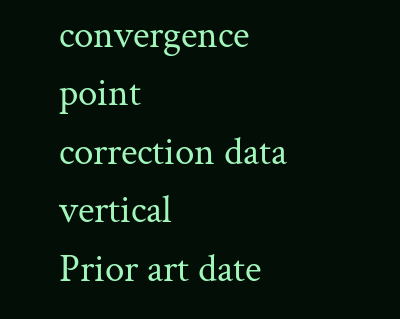convergence
point
correction data
vertical
Prior art date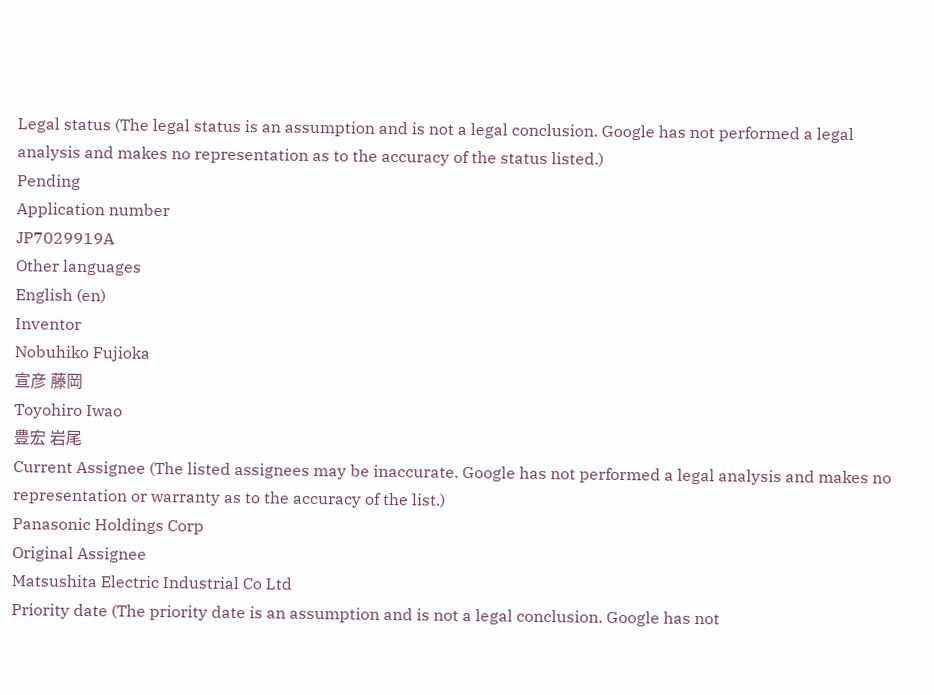Legal status (The legal status is an assumption and is not a legal conclusion. Google has not performed a legal analysis and makes no representation as to the accuracy of the status listed.)
Pending
Application number
JP7029919A
Other languages
English (en)
Inventor
Nobuhiko Fujioka
宣彦 藤岡
Toyohiro Iwao
豊宏 岩尾
Current Assignee (The listed assignees may be inaccurate. Google has not performed a legal analysis and makes no representation or warranty as to the accuracy of the list.)
Panasonic Holdings Corp
Original Assignee
Matsushita Electric Industrial Co Ltd
Priority date (The priority date is an assumption and is not a legal conclusion. Google has not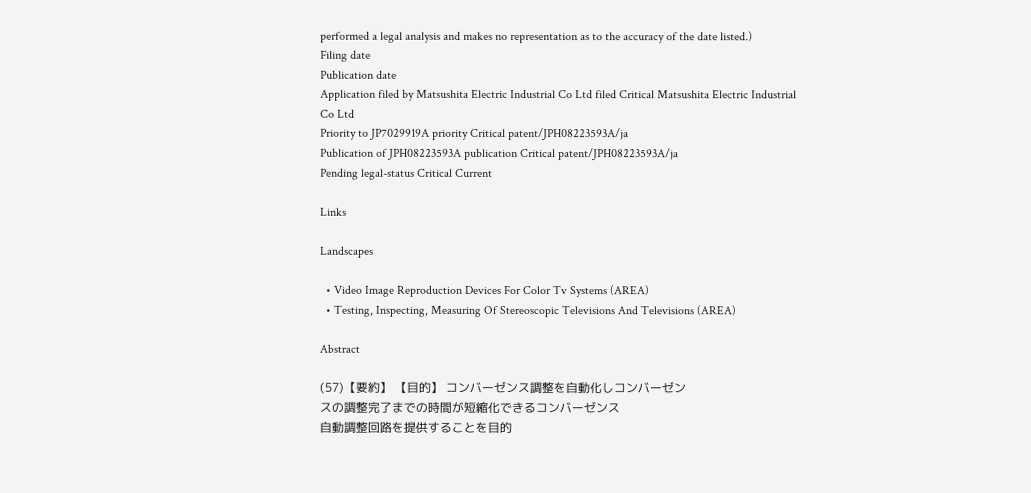performed a legal analysis and makes no representation as to the accuracy of the date listed.)
Filing date
Publication date
Application filed by Matsushita Electric Industrial Co Ltd filed Critical Matsushita Electric Industrial Co Ltd
Priority to JP7029919A priority Critical patent/JPH08223593A/ja
Publication of JPH08223593A publication Critical patent/JPH08223593A/ja
Pending legal-status Critical Current

Links

Landscapes

  • Video Image Reproduction Devices For Color Tv Systems (AREA)
  • Testing, Inspecting, Measuring Of Stereoscopic Televisions And Televisions (AREA)

Abstract

(57)【要約】 【目的】 コンバーゼンス調整を自動化しコンバーゼン
スの調整完了までの時間が短縮化できるコンバーゼンス
自動調整回路を提供することを目的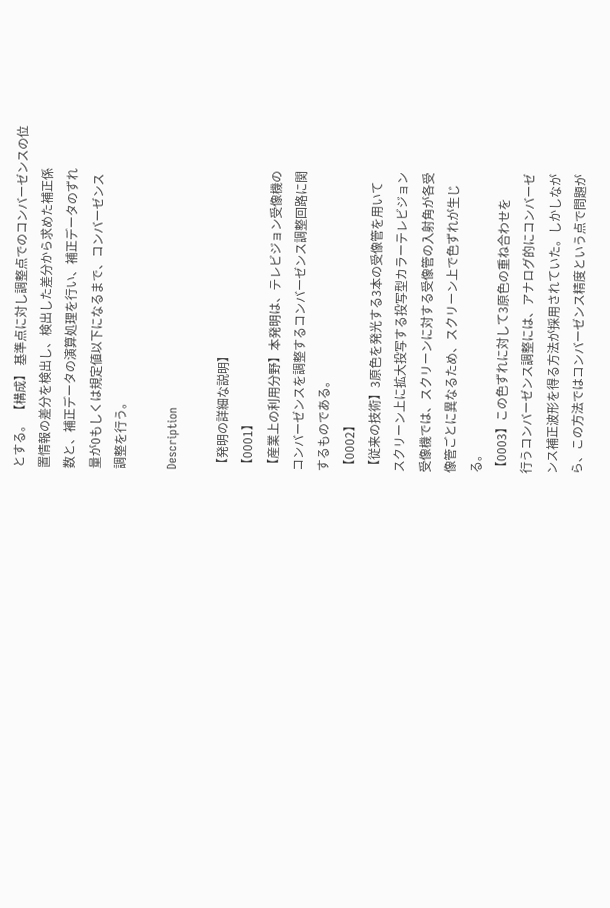とする。 【構成】 基準点に対し調整点でのコンバーゼンスの位
置情報の差分を検出し、検出した差分から求めた補正係
数と、補正データの演算処理を行い、補正データのずれ
量が0もしくは規定値以下になるまで、コンバーゼンス
調整を行う。

Description

【発明の詳細な説明】
【0001】
【産業上の利用分野】本発明は、テレビジョン受像機の
コンバーゼンスを調整するコンバーゼンス調整回路に関
するものである。
【0002】
【従来の技術】3原色を発光する3本の受像管を用いて
スクリーン上に拡大投写する投写型カラーテレビジョン
受像機では、スクリーンに対する受像管の入射角が各受
像管ごとに異なるため、スクリーン上で色ずれが生じ
る。
【0003】この色ずれに対して3原色の重ね合わせを
行うコンバーゼンス調整には、アナログ的にコンバーゼ
ンス補正波形を得る方法が採用されていた。しかしなが
ら、この方法ではコンバーゼンス精度という点で問題が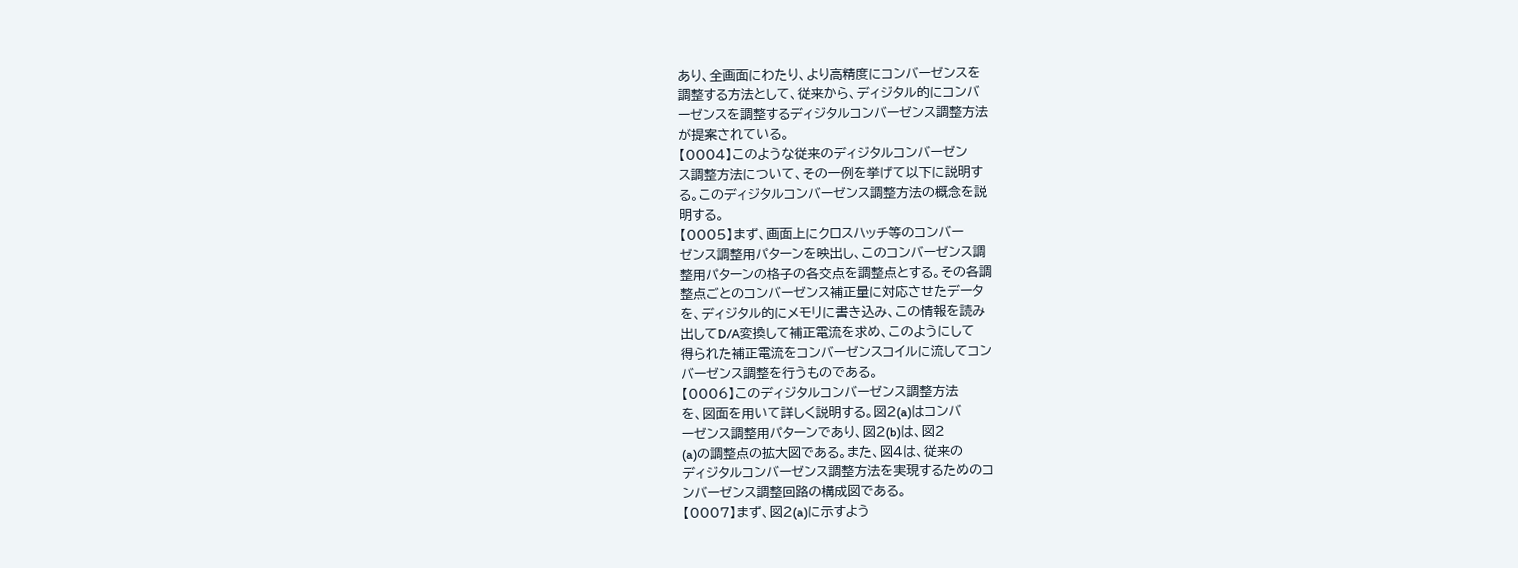あり、全画面にわたり、より高精度にコンバーゼンスを
調整する方法として、従来から、ディジタル的にコンバ
ーゼンスを調整するディジタルコンバーゼンス調整方法
が提案されている。
【0004】このような従来のディジタルコンバーゼン
ス調整方法について、その一例を挙げて以下に説明す
る。このディジタルコンバーゼンス調整方法の概念を説
明する。
【0005】まず、画面上にクロスハッチ等のコンバー
ゼンス調整用パターンを映出し、このコンバーゼンス調
整用パターンの格子の各交点を調整点とする。その各調
整点ごとのコンバーゼンス補正量に対応させたデータ
を、ディジタル的にメモリに書き込み、この情報を読み
出してD/A変換して補正電流を求め、このようにして
得られた補正電流をコンバーゼンスコイルに流してコン
バーゼンス調整を行うものである。
【0006】このディジタルコンバーゼンス調整方法
を、図面を用いて詳しく説明する。図2(a)はコンバ
ーゼンス調整用パターンであり、図2(b)は、図2
(a)の調整点の拡大図である。また、図4は、従来の
ディジタルコンバーゼンス調整方法を実現するためのコ
ンバーゼンス調整回路の構成図である。
【0007】まず、図2(a)に示すよう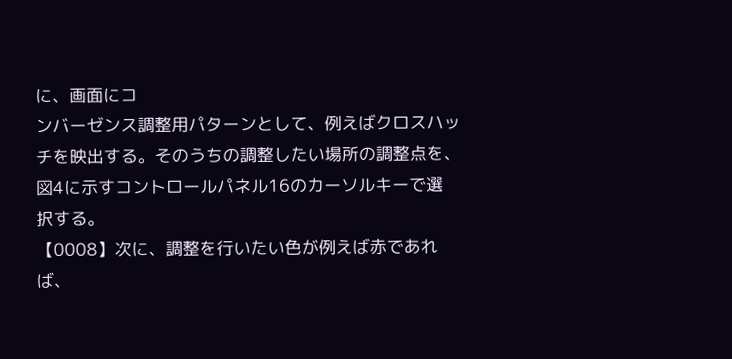に、画面にコ
ンバーゼンス調整用パターンとして、例えばクロスハッ
チを映出する。そのうちの調整したい場所の調整点を、
図4に示すコントロールパネル16のカーソルキーで選
択する。
【0008】次に、調整を行いたい色が例えば赤であれ
ば、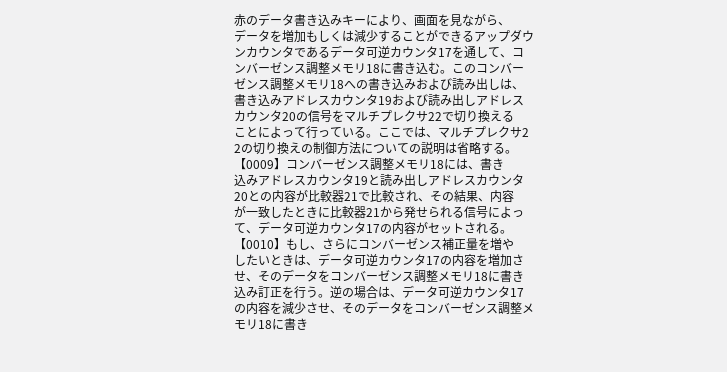赤のデータ書き込みキーにより、画面を見ながら、
データを増加もしくは減少することができるアップダウ
ンカウンタであるデータ可逆カウンタ17を通して、コ
ンバーゼンス調整メモリ18に書き込む。このコンバー
ゼンス調整メモリ18への書き込みおよび読み出しは、
書き込みアドレスカウンタ19および読み出しアドレス
カウンタ20の信号をマルチプレクサ22で切り換える
ことによって行っている。ここでは、マルチプレクサ2
2の切り換えの制御方法についての説明は省略する。
【0009】コンバーゼンス調整メモリ18には、書き
込みアドレスカウンタ19と読み出しアドレスカウンタ
20との内容が比較器21で比較され、その結果、内容
が一致したときに比較器21から発せられる信号によっ
て、データ可逆カウンタ17の内容がセットされる。
【0010】もし、さらにコンバーゼンス補正量を増や
したいときは、データ可逆カウンタ17の内容を増加さ
せ、そのデータをコンバーゼンス調整メモリ18に書き
込み訂正を行う。逆の場合は、データ可逆カウンタ17
の内容を減少させ、そのデータをコンバーゼンス調整メ
モリ18に書き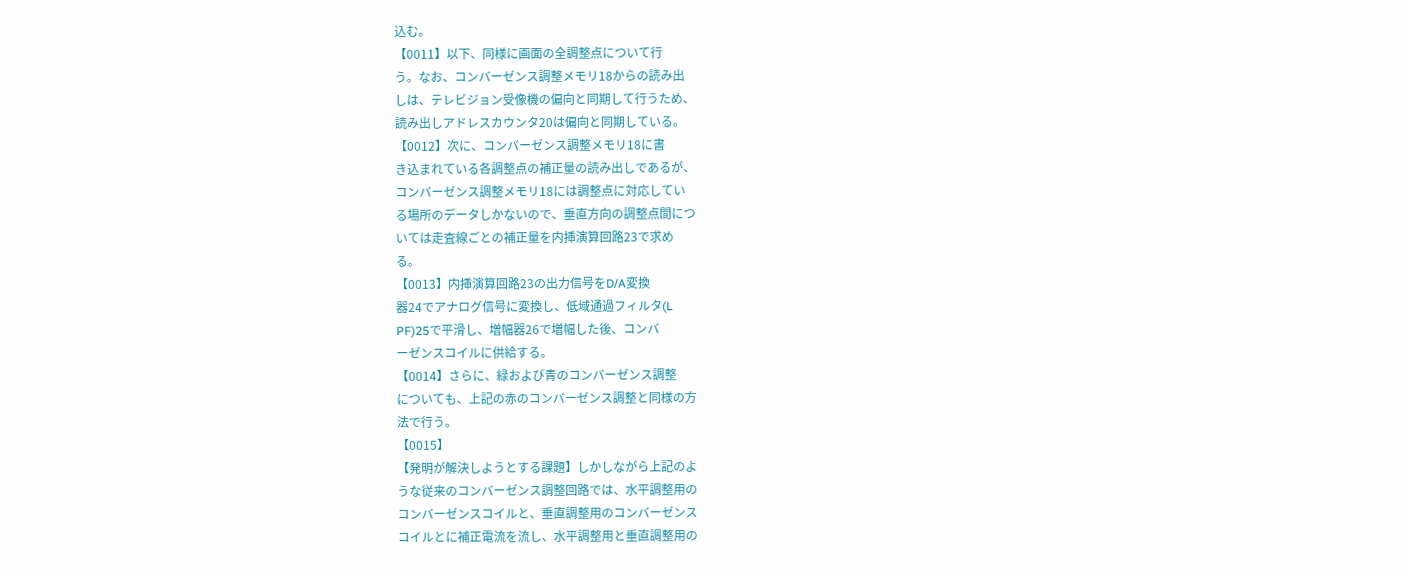込む。
【0011】以下、同様に画面の全調整点について行
う。なお、コンバーゼンス調整メモリ18からの読み出
しは、テレビジョン受像機の偏向と同期して行うため、
読み出しアドレスカウンタ20は偏向と同期している。
【0012】次に、コンバーゼンス調整メモリ18に書
き込まれている各調整点の補正量の読み出しであるが、
コンバーゼンス調整メモリ18には調整点に対応してい
る場所のデータしかないので、垂直方向の調整点間につ
いては走査線ごとの補正量を内挿演算回路23で求め
る。
【0013】内挿演算回路23の出力信号をD/A変換
器24でアナログ信号に変換し、低域通過フィルタ(L
PF)25で平滑し、増幅器26で増幅した後、コンバ
ーゼンスコイルに供給する。
【0014】さらに、緑および青のコンバーゼンス調整
についても、上記の赤のコンバーゼンス調整と同様の方
法で行う。
【0015】
【発明が解決しようとする課題】しかしながら上記のよ
うな従来のコンバーゼンス調整回路では、水平調整用の
コンバーゼンスコイルと、垂直調整用のコンバーゼンス
コイルとに補正電流を流し、水平調整用と垂直調整用の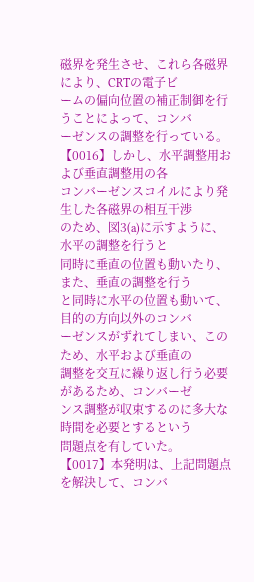磁界を発生させ、これら各磁界により、CRTの電子ビ
ームの偏向位置の補正制御を行うことによって、コンバ
ーゼンスの調整を行っている。
【0016】しかし、水平調整用および垂直調整用の各
コンバーゼンスコイルにより発生した各磁界の相互干渉
のため、図3(a)に示すように、水平の調整を行うと
同時に垂直の位置も動いたり、また、垂直の調整を行う
と同時に水平の位置も動いて、目的の方向以外のコンバ
ーゼンスがずれてしまい、このため、水平および垂直の
調整を交互に繰り返し行う必要があるため、コンバーゼ
ンス調整が収束するのに多大な時間を必要とするという
問題点を有していた。
【0017】本発明は、上記問題点を解決して、コンバ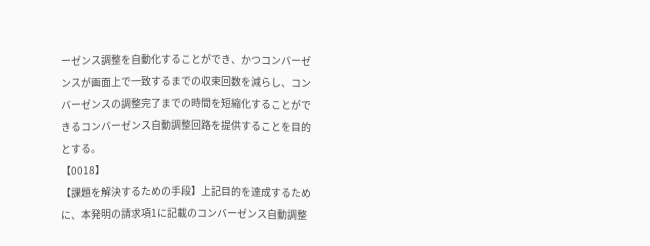ーゼンス調整を自動化することができ、かつコンバーゼ
ンスが画面上で一致するまでの収束回数を減らし、コン
バーゼンスの調整完了までの時間を短縮化することがで
きるコンバーゼンス自動調整回路を提供することを目的
とする。
【0018】
【課題を解決するための手段】上記目的を達成するため
に、本発明の請求項1に記載のコンバーゼンス自動調整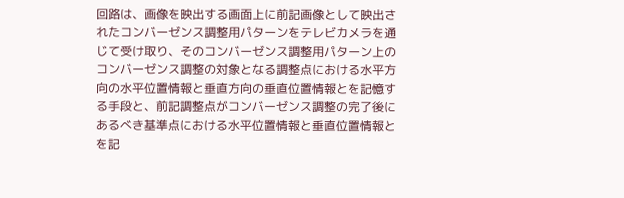回路は、画像を映出する画面上に前記画像として映出さ
れたコンバーゼンス調整用パターンをテレビカメラを通
じて受け取り、そのコンバーゼンス調整用パターン上の
コンバーゼンス調整の対象となる調整点における水平方
向の水平位置情報と垂直方向の垂直位置情報とを記憶す
る手段と、前記調整点がコンバーゼンス調整の完了後に
あるべき基準点における水平位置情報と垂直位置情報と
を記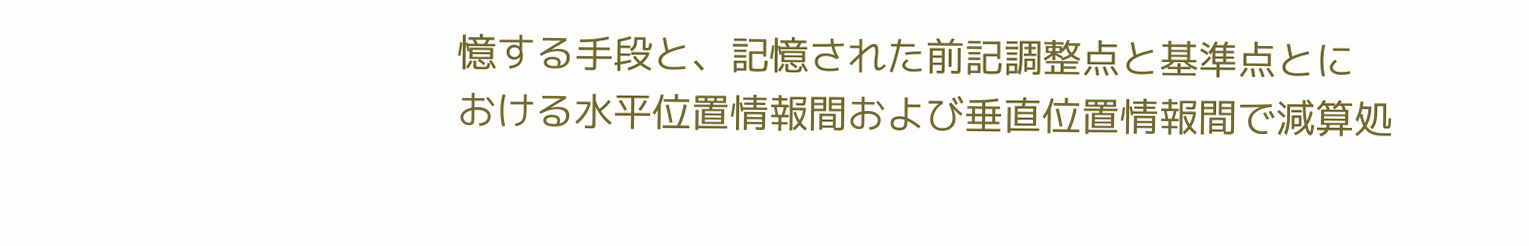憶する手段と、記憶された前記調整点と基準点とに
おける水平位置情報間および垂直位置情報間で減算処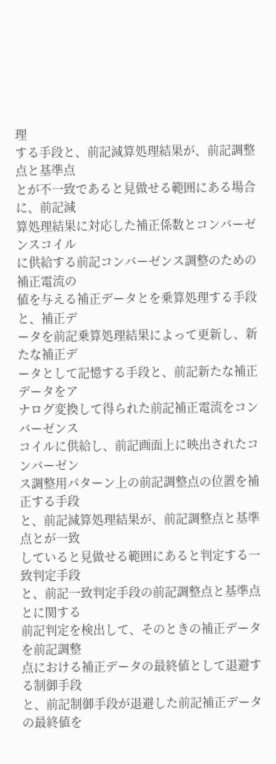理
する手段と、前記減算処理結果が、前記調整点と基準点
とが不一致であると見做せる範囲にある場合に、前記減
算処理結果に対応した補正係数とコンバーゼンスコイル
に供給する前記コンバーゼンス調整のための補正電流の
値を与える補正データとを乗算処理する手段と、補正デ
ータを前記乗算処理結果によって更新し、新たな補正デ
ータとして記憶する手段と、前記新たな補正データをア
ナログ変換して得られた前記補正電流をコンバーゼンス
コイルに供給し、前記画面上に映出されたコンバーゼン
ス調整用パターン上の前記調整点の位置を補正する手段
と、前記減算処理結果が、前記調整点と基準点とが一致
していると見做せる範囲にあると判定する一致判定手段
と、前記一致判定手段の前記調整点と基準点とに関する
前記判定を検出して、そのときの補正データを前記調整
点における補正データの最終値として退避する制御手段
と、前記制御手段が退避した前記補正データの最終値を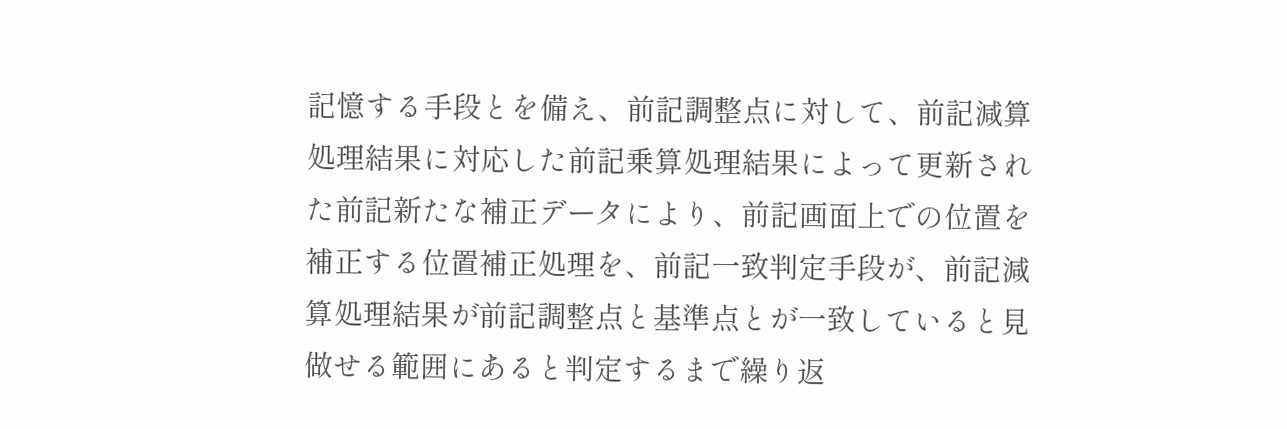記憶する手段とを備え、前記調整点に対して、前記減算
処理結果に対応した前記乗算処理結果によって更新され
た前記新たな補正データにより、前記画面上での位置を
補正する位置補正処理を、前記一致判定手段が、前記減
算処理結果が前記調整点と基準点とが一致していると見
做せる範囲にあると判定するまで繰り返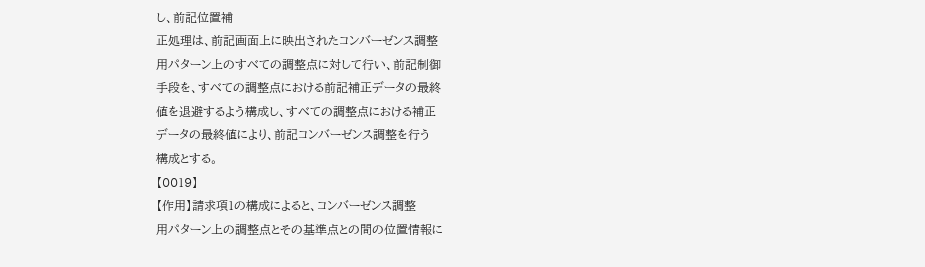し、前記位置補
正処理は、前記画面上に映出されたコンバーゼンス調整
用パターン上のすべての調整点に対して行い、前記制御
手段を、すべての調整点における前記補正データの最終
値を退避するよう構成し、すべての調整点における補正
データの最終値により、前記コンバーゼンス調整を行う
構成とする。
【0019】
【作用】請求項1の構成によると、コンバーゼンス調整
用パターン上の調整点とその基準点との間の位置情報に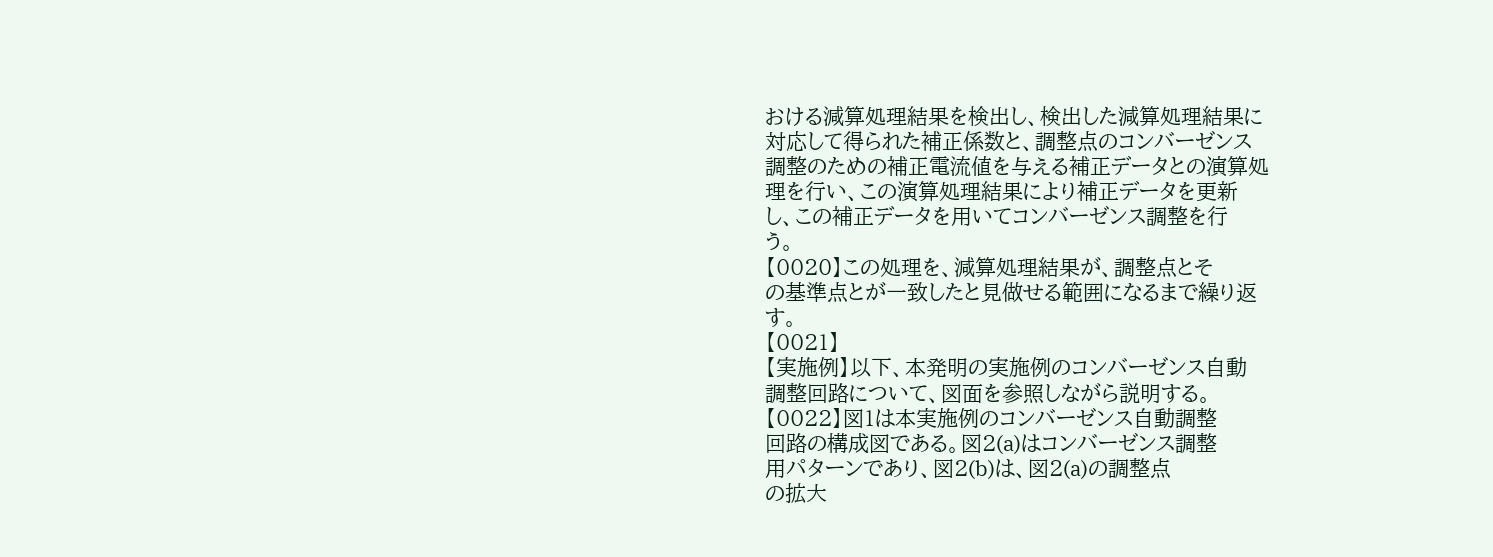おける減算処理結果を検出し、検出した減算処理結果に
対応して得られた補正係数と、調整点のコンバーゼンス
調整のための補正電流値を与える補正データとの演算処
理を行い、この演算処理結果により補正データを更新
し、この補正データを用いてコンバーゼンス調整を行
う。
【0020】この処理を、減算処理結果が、調整点とそ
の基準点とが一致したと見做せる範囲になるまで繰り返
す。
【0021】
【実施例】以下、本発明の実施例のコンバーゼンス自動
調整回路について、図面を参照しながら説明する。
【0022】図1は本実施例のコンバーゼンス自動調整
回路の構成図である。図2(a)はコンバーゼンス調整
用パターンであり、図2(b)は、図2(a)の調整点
の拡大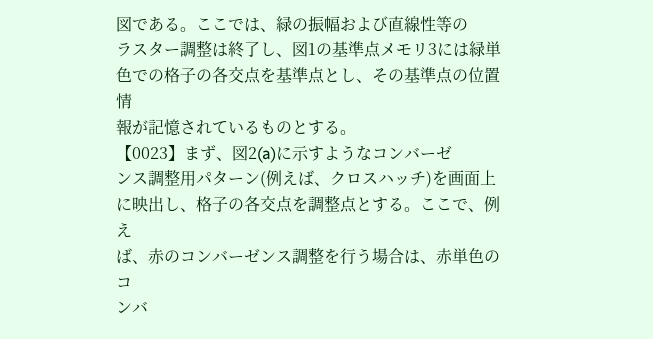図である。ここでは、緑の振幅および直線性等の
ラスター調整は終了し、図1の基準点メモリ3には緑単
色での格子の各交点を基準点とし、その基準点の位置情
報が記憶されているものとする。
【0023】まず、図2(a)に示すようなコンバーゼ
ンス調整用パターン(例えば、クロスハッチ)を画面上
に映出し、格子の各交点を調整点とする。ここで、例え
ば、赤のコンバーゼンス調整を行う場合は、赤単色のコ
ンバ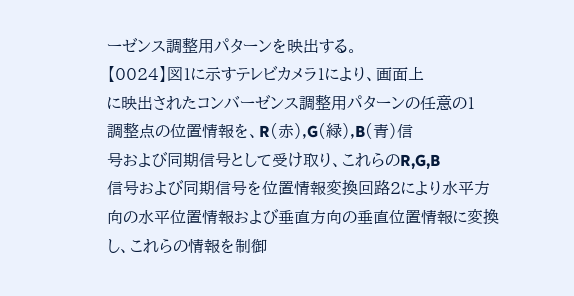ーゼンス調整用パターンを映出する。
【0024】図1に示すテレビカメラ1により、画面上
に映出されたコンバーゼンス調整用パターンの任意の1
調整点の位置情報を、R(赤),G(緑),B(青)信
号および同期信号として受け取り、これらのR,G,B
信号および同期信号を位置情報変換回路2により水平方
向の水平位置情報および垂直方向の垂直位置情報に変換
し、これらの情報を制御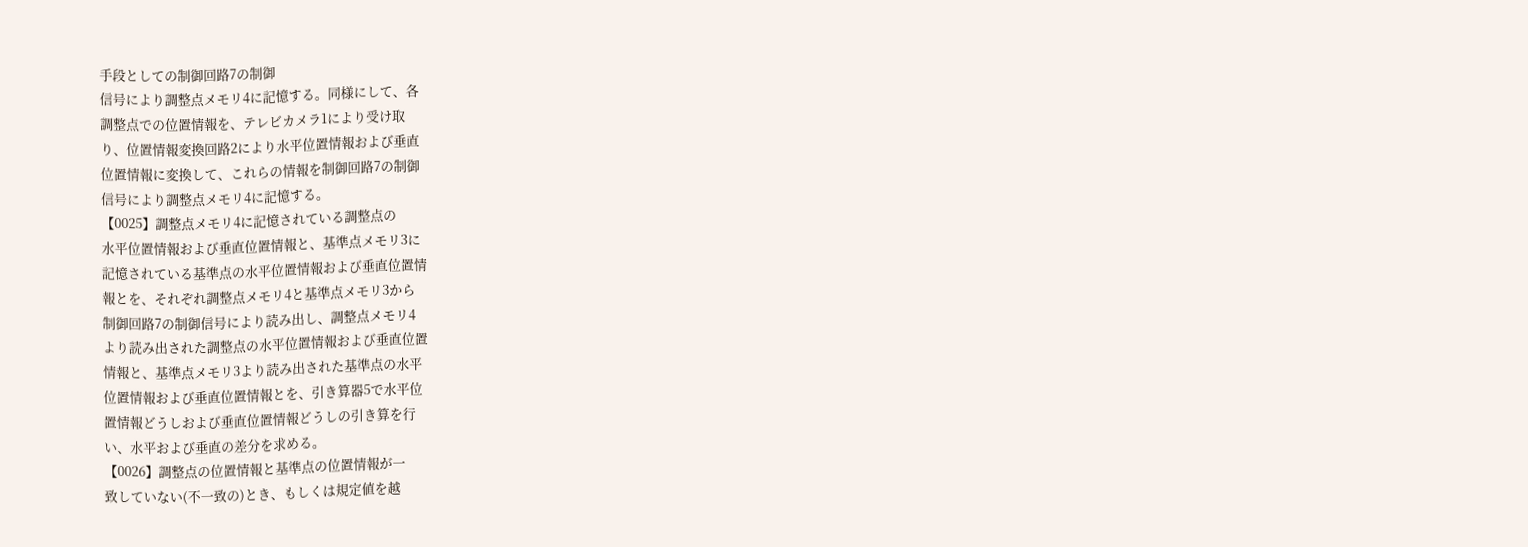手段としての制御回路7の制御
信号により調整点メモリ4に記憶する。同様にして、各
調整点での位置情報を、テレビカメラ1により受け取
り、位置情報変換回路2により水平位置情報および垂直
位置情報に変換して、これらの情報を制御回路7の制御
信号により調整点メモリ4に記憶する。
【0025】調整点メモリ4に記憶されている調整点の
水平位置情報および垂直位置情報と、基準点メモリ3に
記憶されている基準点の水平位置情報および垂直位置情
報とを、それぞれ調整点メモリ4と基準点メモリ3から
制御回路7の制御信号により読み出し、調整点メモリ4
より読み出された調整点の水平位置情報および垂直位置
情報と、基準点メモリ3より読み出された基準点の水平
位置情報および垂直位置情報とを、引き算器5で水平位
置情報どうしおよび垂直位置情報どうしの引き算を行
い、水平および垂直の差分を求める。
【0026】調整点の位置情報と基準点の位置情報が一
致していない(不一致の)とき、もしくは規定値を越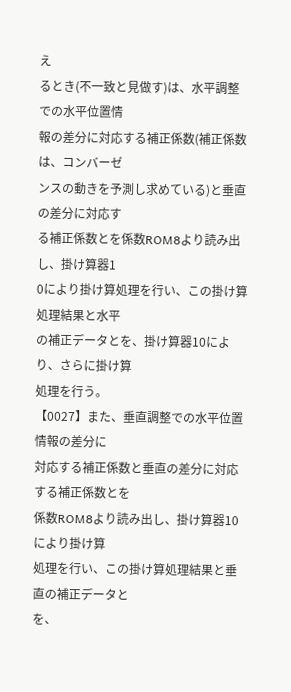え
るとき(不一致と見做す)は、水平調整での水平位置情
報の差分に対応する補正係数(補正係数は、コンバーゼ
ンスの動きを予測し求めている)と垂直の差分に対応す
る補正係数とを係数ROM8より読み出し、掛け算器1
0により掛け算処理を行い、この掛け算処理結果と水平
の補正データとを、掛け算器10により、さらに掛け算
処理を行う。
【0027】また、垂直調整での水平位置情報の差分に
対応する補正係数と垂直の差分に対応する補正係数とを
係数ROM8より読み出し、掛け算器10により掛け算
処理を行い、この掛け算処理結果と垂直の補正データと
を、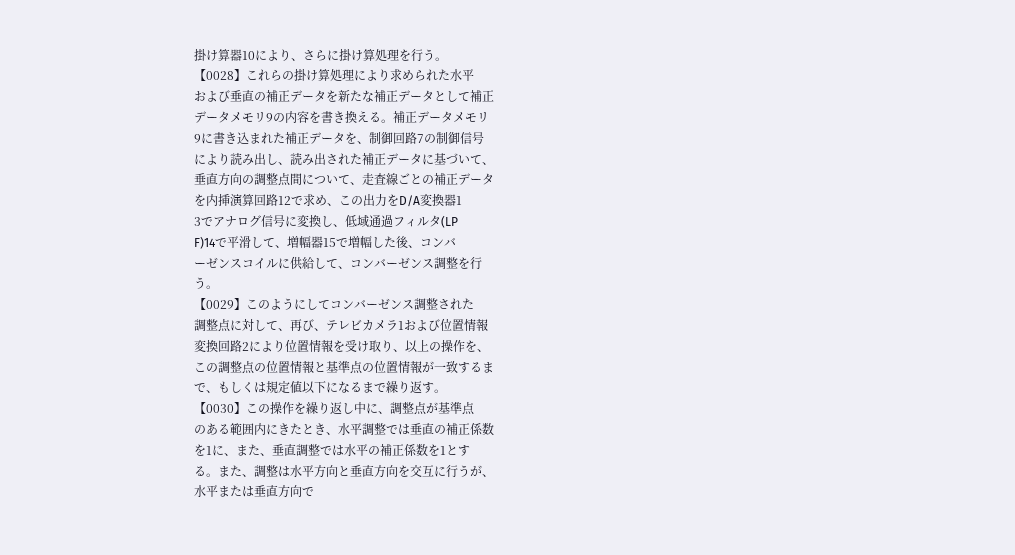掛け算器10により、さらに掛け算処理を行う。
【0028】これらの掛け算処理により求められた水平
および垂直の補正データを新たな補正データとして補正
データメモリ9の内容を書き換える。補正データメモリ
9に書き込まれた補正データを、制御回路7の制御信号
により読み出し、読み出された補正データに基づいて、
垂直方向の調整点間について、走査線ごとの補正データ
を内挿演算回路12で求め、この出力をD/A変換器1
3でアナログ信号に変換し、低域通過フィルタ(LP
F)14で平滑して、増幅器15で増幅した後、コンバ
ーゼンスコイルに供給して、コンバーゼンス調整を行
う。
【0029】このようにしてコンバーゼンス調整された
調整点に対して、再び、テレビカメラ1および位置情報
変換回路2により位置情報を受け取り、以上の操作を、
この調整点の位置情報と基準点の位置情報が一致するま
で、もしくは規定値以下になるまで繰り返す。
【0030】この操作を繰り返し中に、調整点が基準点
のある範囲内にきたとき、水平調整では垂直の補正係数
を1に、また、垂直調整では水平の補正係数を1とす
る。また、調整は水平方向と垂直方向を交互に行うが、
水平または垂直方向で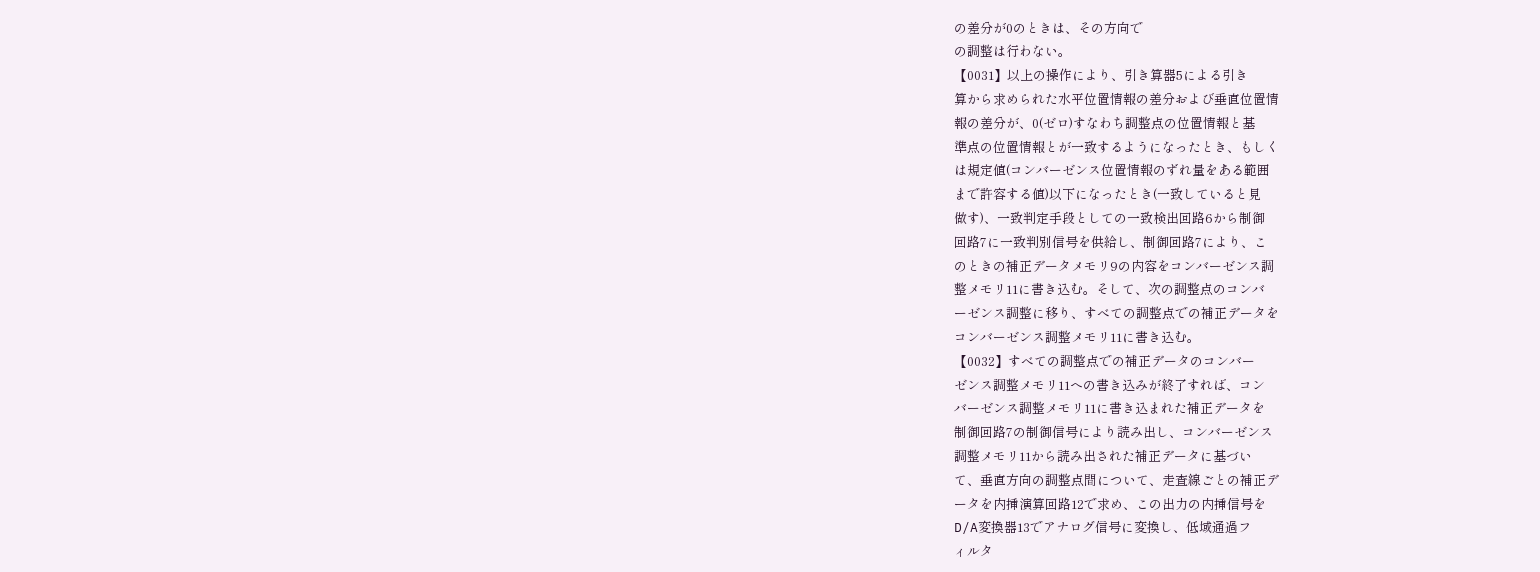の差分が0のときは、その方向で
の調整は行わない。
【0031】以上の操作により、引き算器5による引き
算から求められた水平位置情報の差分および垂直位置情
報の差分が、0(ゼロ)すなわち調整点の位置情報と基
準点の位置情報とが一致するようになったとき、もしく
は規定値(コンバーゼンス位置情報のずれ量をある範囲
まで許容する値)以下になったとき(一致していると見
做す)、一致判定手段としての一致検出回路6から制御
回路7に一致判別信号を供給し、制御回路7により、こ
のときの補正データメモリ9の内容をコンバーゼンス調
整メモリ11に書き込む。そして、次の調整点のコンバ
ーゼンス調整に移り、すべての調整点での補正データを
コンバーゼンス調整メモリ11に書き込む。
【0032】すべての調整点での補正データのコンバー
ゼンス調整メモリ11への書き込みが終了すれば、コン
バーゼンス調整メモリ11に書き込まれた補正データを
制御回路7の制御信号により読み出し、コンバーゼンス
調整メモリ11から読み出された補正データに基づい
て、垂直方向の調整点間について、走査線ごとの補正デ
ータを内挿演算回路12で求め、この出力の内挿信号を
D/A変換器13でアナログ信号に変換し、低域通過フ
ィルタ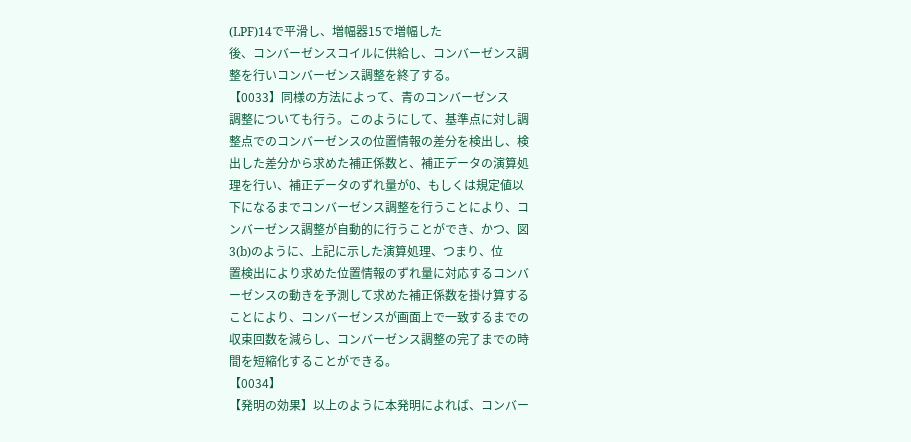(LPF)14で平滑し、増幅器15で増幅した
後、コンバーゼンスコイルに供給し、コンバーゼンス調
整を行いコンバーゼンス調整を終了する。
【0033】同様の方法によって、青のコンバーゼンス
調整についても行う。このようにして、基準点に対し調
整点でのコンバーゼンスの位置情報の差分を検出し、検
出した差分から求めた補正係数と、補正データの演算処
理を行い、補正データのずれ量が0、もしくは規定値以
下になるまでコンバーゼンス調整を行うことにより、コ
ンバーゼンス調整が自動的に行うことができ、かつ、図
3(b)のように、上記に示した演算処理、つまり、位
置検出により求めた位置情報のずれ量に対応するコンバ
ーゼンスの動きを予測して求めた補正係数を掛け算する
ことにより、コンバーゼンスが画面上で一致するまでの
収束回数を減らし、コンバーゼンス調整の完了までの時
間を短縮化することができる。
【0034】
【発明の効果】以上のように本発明によれば、コンバー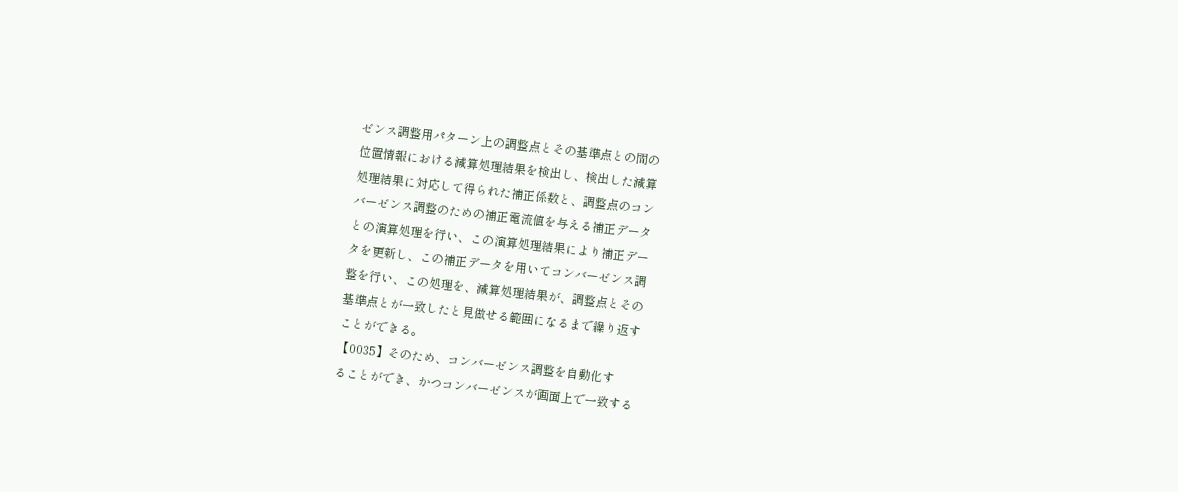ゼンス調整用パターン上の調整点とその基準点との間の
位置情報における減算処理結果を検出し、検出した減算
処理結果に対応して得られた補正係数と、調整点のコン
バーゼンス調整のための補正電流値を与える補正データ
との演算処理を行い、この演算処理結果により補正デー
タを更新し、この補正データを用いてコンバーゼンス調
整を行い、この処理を、減算処理結果が、調整点とその
基準点とが一致したと見做せる範囲になるまで繰り返す
ことができる。
【0035】そのため、コンバーゼンス調整を自動化す
ることができ、かつコンバーゼンスが画面上で一致する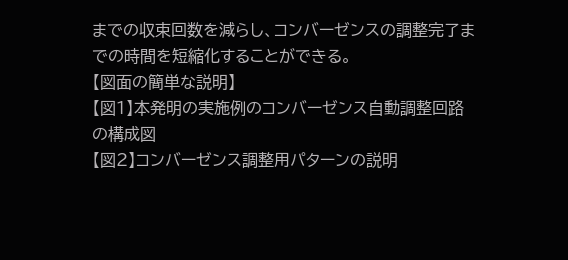までの収束回数を減らし、コンバーゼンスの調整完了ま
での時間を短縮化することができる。
【図面の簡単な説明】
【図1】本発明の実施例のコンバーゼンス自動調整回路
の構成図
【図2】コンバーゼンス調整用パターンの説明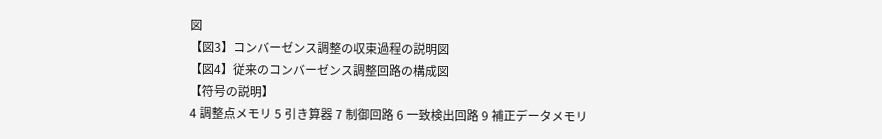図
【図3】コンバーゼンス調整の収束過程の説明図
【図4】従来のコンバーゼンス調整回路の構成図
【符号の説明】
4 調整点メモリ 5 引き算器 7 制御回路 6 一致検出回路 9 補正データメモリ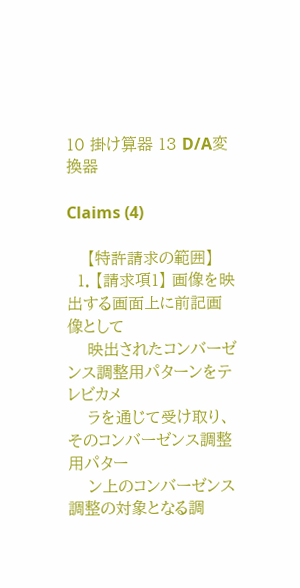10 掛け算器 13 D/A変換器

Claims (4)

    【特許請求の範囲】
  1. 【請求項1】 画像を映出する画面上に前記画像として
    映出されたコンバーゼンス調整用パターンをテレビカメ
    ラを通じて受け取り、そのコンバーゼンス調整用パター
    ン上のコンバーゼンス調整の対象となる調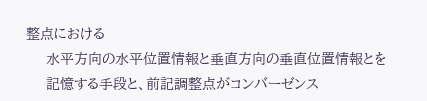整点における
    水平方向の水平位置情報と垂直方向の垂直位置情報とを
    記憶する手段と、前記調整点がコンバーゼンス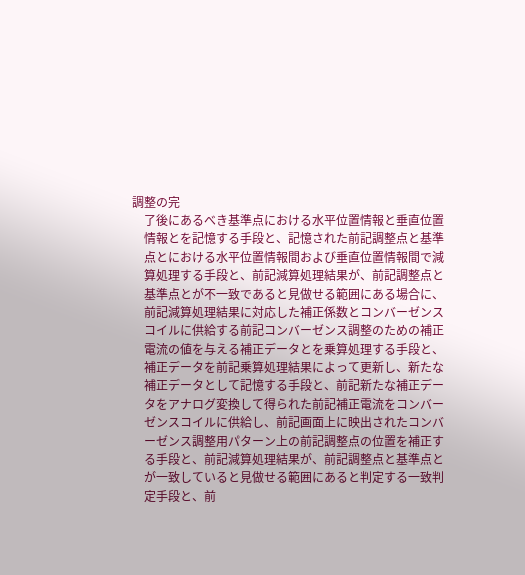調整の完
    了後にあるべき基準点における水平位置情報と垂直位置
    情報とを記憶する手段と、記憶された前記調整点と基準
    点とにおける水平位置情報間および垂直位置情報間で減
    算処理する手段と、前記減算処理結果が、前記調整点と
    基準点とが不一致であると見做せる範囲にある場合に、
    前記減算処理結果に対応した補正係数とコンバーゼンス
    コイルに供給する前記コンバーゼンス調整のための補正
    電流の値を与える補正データとを乗算処理する手段と、
    補正データを前記乗算処理結果によって更新し、新たな
    補正データとして記憶する手段と、前記新たな補正デー
    タをアナログ変換して得られた前記補正電流をコンバー
    ゼンスコイルに供給し、前記画面上に映出されたコンバ
    ーゼンス調整用パターン上の前記調整点の位置を補正す
    る手段と、前記減算処理結果が、前記調整点と基準点と
    が一致していると見做せる範囲にあると判定する一致判
    定手段と、前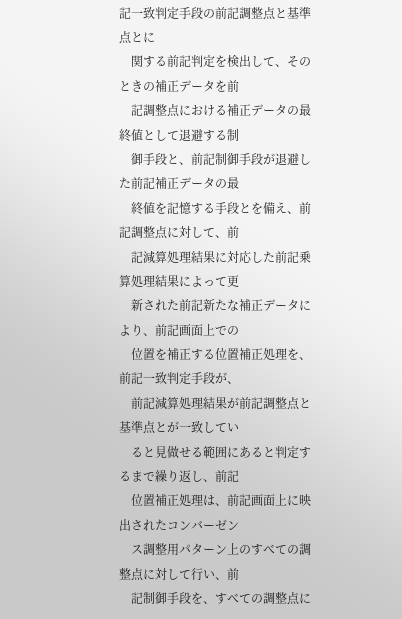記一致判定手段の前記調整点と基準点とに
    関する前記判定を検出して、そのときの補正データを前
    記調整点における補正データの最終値として退避する制
    御手段と、前記制御手段が退避した前記補正データの最
    終値を記憶する手段とを備え、前記調整点に対して、前
    記減算処理結果に対応した前記乗算処理結果によって更
    新された前記新たな補正データにより、前記画面上での
    位置を補正する位置補正処理を、前記一致判定手段が、
    前記減算処理結果が前記調整点と基準点とが一致してい
    ると見做せる範囲にあると判定するまで繰り返し、前記
    位置補正処理は、前記画面上に映出されたコンバーゼン
    ス調整用パターン上のすべての調整点に対して行い、前
    記制御手段を、すべての調整点に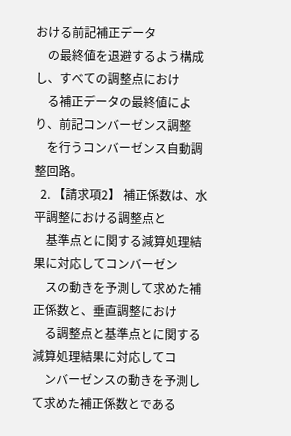おける前記補正データ
    の最終値を退避するよう構成し、すべての調整点におけ
    る補正データの最終値により、前記コンバーゼンス調整
    を行うコンバーゼンス自動調整回路。
  2. 【請求項2】 補正係数は、水平調整における調整点と
    基準点とに関する減算処理結果に対応してコンバーゼン
    スの動きを予測して求めた補正係数と、垂直調整におけ
    る調整点と基準点とに関する減算処理結果に対応してコ
    ンバーゼンスの動きを予測して求めた補正係数とである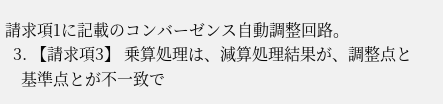請求項1に記載のコンバーゼンス自動調整回路。
  3. 【請求項3】 乗算処理は、減算処理結果が、調整点と
    基準点とが不一致で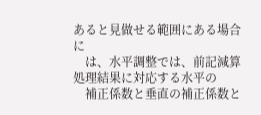あると見做せる範囲にある場合に
    は、水平調整では、前記減算処理結果に対応する水平の
    補正係数と垂直の補正係数と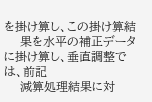を掛け算し、この掛け算結
    果を水平の補正データに掛け算し、垂直調整では、前記
    減算処理結果に対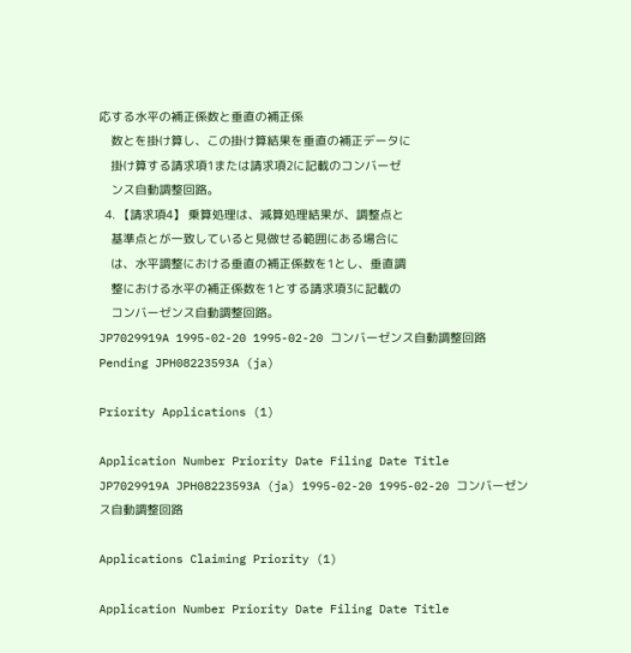応する水平の補正係数と垂直の補正係
    数とを掛け算し、この掛け算結果を垂直の補正データに
    掛け算する請求項1または請求項2に記載のコンバーゼ
    ンス自動調整回路。
  4. 【請求項4】 乗算処理は、減算処理結果が、調整点と
    基準点とが一致していると見做せる範囲にある場合に
    は、水平調整における垂直の補正係数を1とし、垂直調
    整における水平の補正係数を1とする請求項3に記載の
    コンバーゼンス自動調整回路。
JP7029919A 1995-02-20 1995-02-20 コンバーゼンス自動調整回路 Pending JPH08223593A (ja)

Priority Applications (1)

Application Number Priority Date Filing Date Title
JP7029919A JPH08223593A (ja) 1995-02-20 1995-02-20 コンバーゼンス自動調整回路

Applications Claiming Priority (1)

Application Number Priority Date Filing Date Title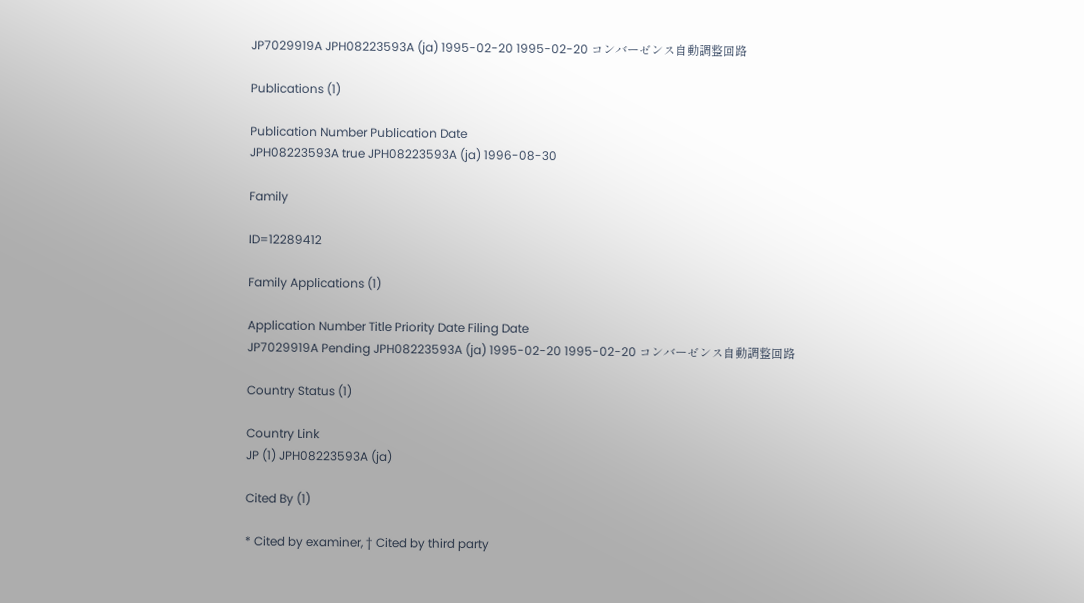JP7029919A JPH08223593A (ja) 1995-02-20 1995-02-20 コンバーゼンス自動調整回路

Publications (1)

Publication Number Publication Date
JPH08223593A true JPH08223593A (ja) 1996-08-30

Family

ID=12289412

Family Applications (1)

Application Number Title Priority Date Filing Date
JP7029919A Pending JPH08223593A (ja) 1995-02-20 1995-02-20 コンバーゼンス自動調整回路

Country Status (1)

Country Link
JP (1) JPH08223593A (ja)

Cited By (1)

* Cited by examiner, † Cited by third party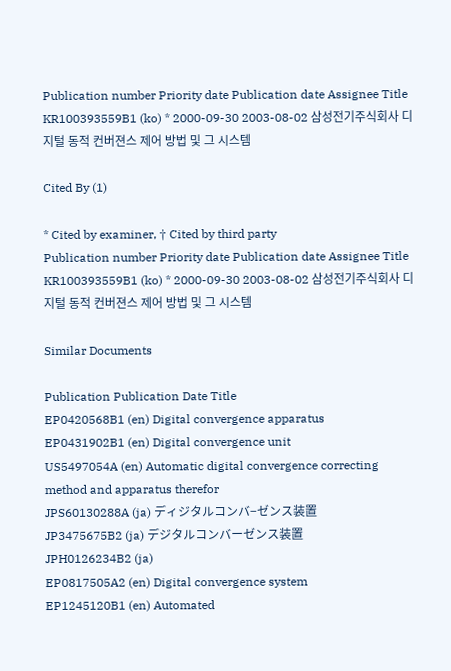Publication number Priority date Publication date Assignee Title
KR100393559B1 (ko) * 2000-09-30 2003-08-02 삼성전기주식회사 디지털 동적 컨버젼스 제어 방법 및 그 시스템

Cited By (1)

* Cited by examiner, † Cited by third party
Publication number Priority date Publication date Assignee Title
KR100393559B1 (ko) * 2000-09-30 2003-08-02 삼성전기주식회사 디지털 동적 컨버젼스 제어 방법 및 그 시스템

Similar Documents

Publication Publication Date Title
EP0420568B1 (en) Digital convergence apparatus
EP0431902B1 (en) Digital convergence unit
US5497054A (en) Automatic digital convergence correcting method and apparatus therefor
JPS60130288A (ja) ディジタルコンバ−ゼンス装置
JP3475675B2 (ja) デジタルコンバーゼンス装置
JPH0126234B2 (ja)
EP0817505A2 (en) Digital convergence system
EP1245120B1 (en) Automated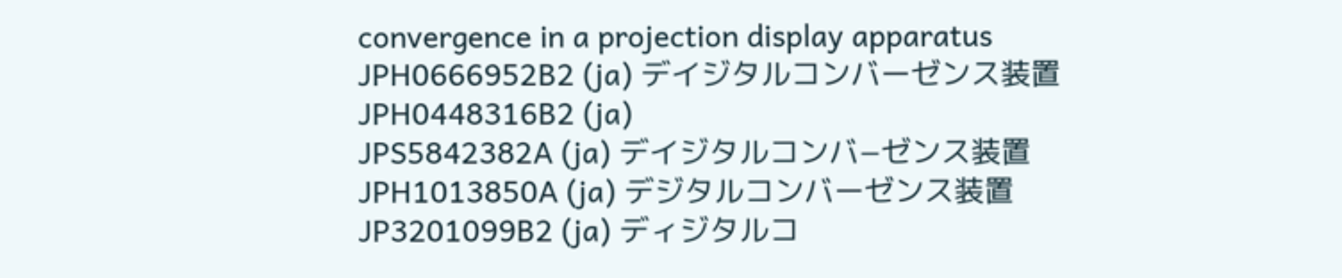convergence in a projection display apparatus
JPH0666952B2 (ja) デイジタルコンバーゼンス装置
JPH0448316B2 (ja)
JPS5842382A (ja) デイジタルコンバ−ゼンス装置
JPH1013850A (ja) デジタルコンバーゼンス装置
JP3201099B2 (ja) ディジタルコ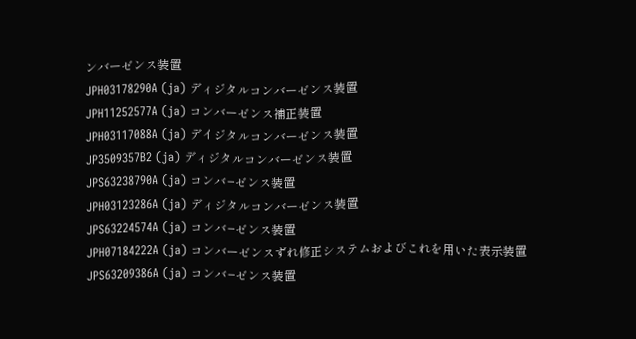ンバーゼンス装置
JPH03178290A (ja) ディジタルコンバーゼンス装置
JPH11252577A (ja) コンバーゼンス補正装置
JPH03117088A (ja) デイジタルコンバーゼンス装置
JP3509357B2 (ja) ディジタルコンバーゼンス装置
JPS63238790A (ja) コンバ−ゼンス装置
JPH03123286A (ja) ディジタルコンバーゼンス装置
JPS63224574A (ja) コンバ−ゼンス装置
JPH07184222A (ja) コンバーゼンスずれ修正システムおよびこれを用いた表示装置
JPS63209386A (ja) コンバ−ゼンス装置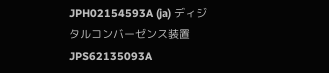JPH02154593A (ja) ディジタルコンバーゼンス装置
JPS62135093A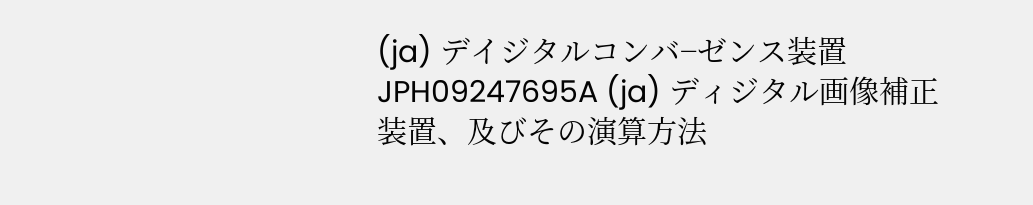(ja) デイジタルコンバ−ゼンス装置
JPH09247695A (ja) ディジタル画像補正装置、及びその演算方法